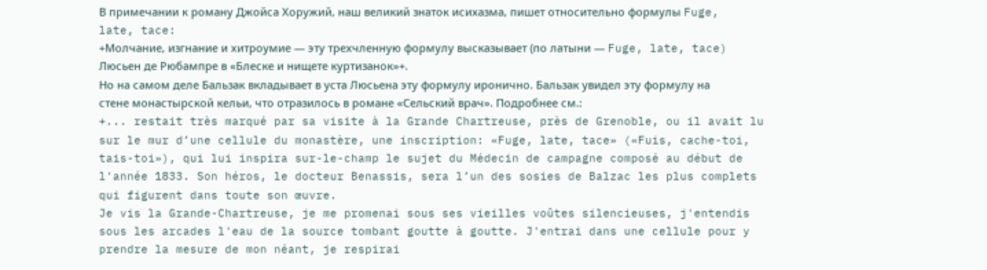В примечании к роману Джойса Хоружий, наш великий знаток исихазма, пишет относительно формулы Fuge, late, tace:
+Молчание, изгнание и хитроумие — эту трехчленную формулу высказывает (по латыни — Fuge, late, tace) Люсьен де Рюбампре в «Блеске и нищете куртизанок»+.
Но на самом деле Бальзак вкладывает в уста Люсьена эту формулу иронично. Бальзак увидел эту формулу на стене монастырской кельи, что отразилось в романе «Сельский врач». Подробнее см.:
+... restait très marqué par sa visite à la Grande Chartreuse, près de Grenoble, ou il avait lu sur le mur d’une cellule du monastère, une inscription: «Fuge, late, tace» («Fuis, cache-toi, tais-toi»), qui lui inspira sur-le-champ le sujet du Médecin de campagne composé au début de l'année 1833. Son héros, le docteur Benassis, sera l’un des sosies de Balzac les plus complets qui figurent dans toute son œuvre.
Je vis la Grande-Chartreuse, je me promenai sous ses vieilles voûtes silencieuses, j'entendis sous les arcades l'eau de la source tombant goutte à goutte. J'entrai dans une cellule pour y prendre la mesure de mon néant, je respirai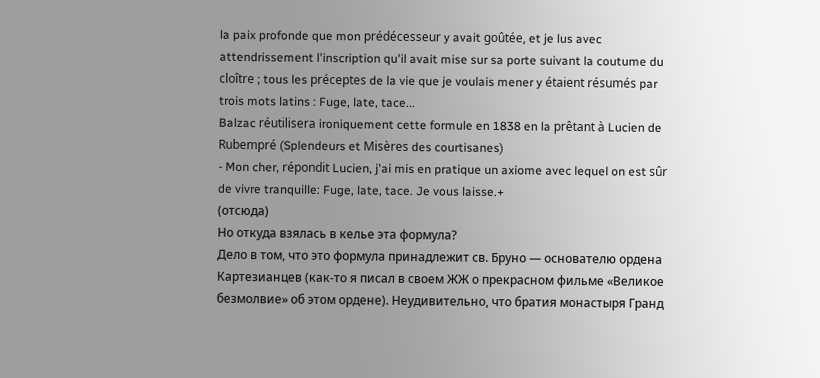la paix profonde que mon prédécesseur y avait goûtée, et je lus avec attendrissement l'inscription qu'il avait mise sur sa porte suivant la coutume du cloître ; tous les préceptes de la vie que je voulais mener y étaient résumés par trois mots latins : Fuge, late, tace...
Balzac réutilisera ironiquement cette formule en 1838 en la prêtant à Lucien de Rubempré (Splendeurs et Misères des courtisanes)
- Mon cher, répondit Lucien, j'ai mis en pratique un axiome avec lequel on est sûr de vivre tranquille: Fuge, late, tace. Je vous laisse.+
(отсюда)
Но откуда взялась в келье эта формула?
Дело в том, что это формула принадлежит св. Бруно — основателю ордена Картезианцев (как-то я писал в своем ЖЖ о прекрасном фильме «Великое безмолвие» об этом ордене). Неудивительно, что братия монастыря Гранд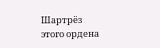Шартрёз этого ордена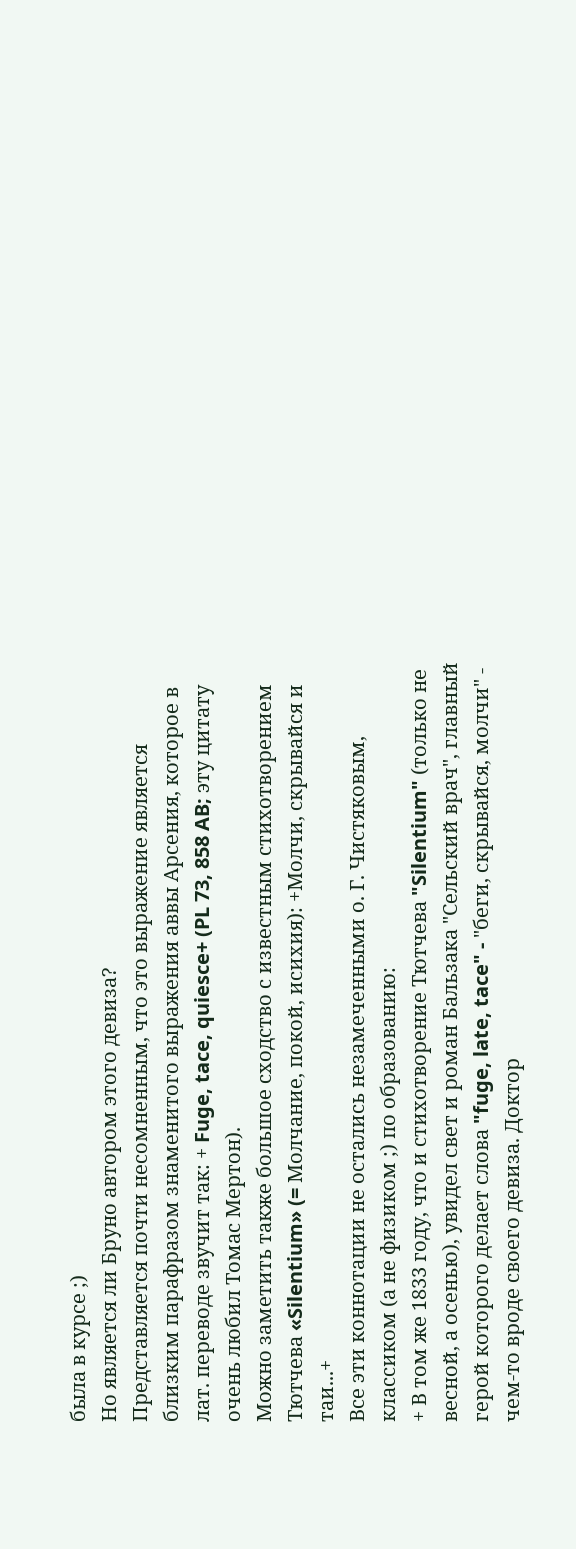была в курсе ;)
Но является ли Бруно автором этого девиза?
Представляется почти несомненным, что это выражение является близким парафразом знаменитого выражения аввы Арсения, которое в лат. переводе звучит так: + Fuge, tace, quiesce+ (PL 73, 858 AB; эту цитату очень любил Томас Мертон).
Можно заметить также большое сходство с известным стихотворением Тютчева «Silentium» (= Молчание, покой, исихия): +Молчи, скрывайся и таи...+
Все эти коннотации не остались незамеченными о. Г. Чистяковым, классиком (а не физиком ;) по образованию:
+ В том же 1833 году, что и стихотворение Тютчева "Silentium" (только не весной, а осенью), увидел свет и роман Бальзака "Сельский врач", главный герой которого делает слова "fuge, late, tace" - "беги, скрывайся, молчи" - чем-то вроде своего девиза. Доктор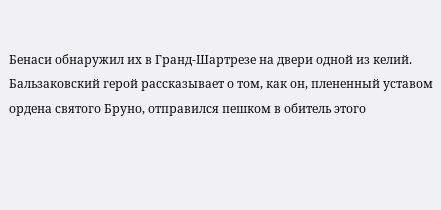Бенаси обнаружил их в Гранд-Шартрезе на двери одной из келий.
Бальзаковский герой рассказывает о том, как он, плененный уставом ордена святого Бруно, отправился пешком в обитель этого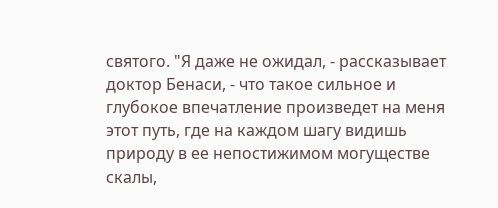святого. "Я даже не ожидал, - рассказывает доктор Бенаси, - что такое сильное и глубокое впечатление произведет на меня этот путь, где на каждом шагу видишь природу в ее непостижимом могуществе скалы,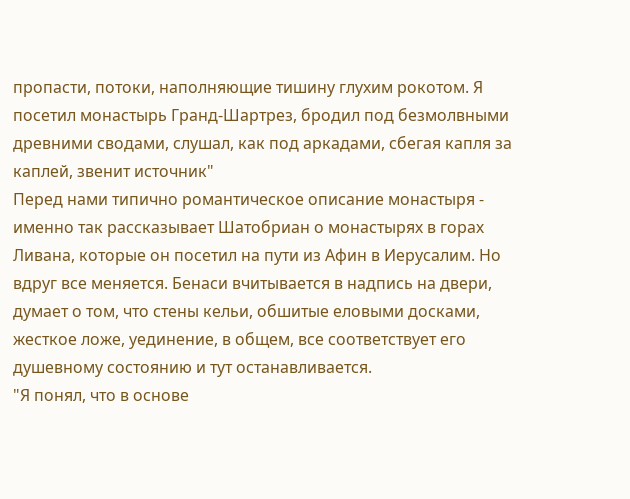пропасти, потоки, наполняющие тишину глухим рокотом. Я посетил монастырь Гранд-Шартрез, бродил под безмолвными древними сводами, слушал, как под аркадами, сбегая капля за каплей, звенит источник"
Перед нами типично романтическое описание монастыря - именно так рассказывает Шатобриан о монастырях в горах Ливана, которые он посетил на пути из Афин в Иерусалим. Но вдруг все меняется. Бенаси вчитывается в надпись на двери, думает о том, что стены кельи, обшитые еловыми досками, жесткое ложе, уединение, в общем, все соответствует его душевному состоянию и тут останавливается.
"Я понял, что в основе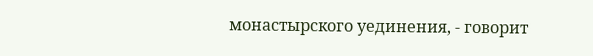монастырского уединения, - говорит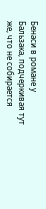Бенаси в романе у Бальзака, подчеркивая тут же, что не собирается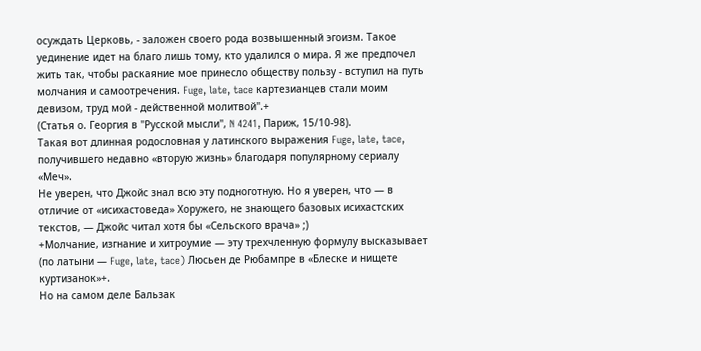осуждать Церковь, - заложен своего рода возвышенный эгоизм. Такое уединение идет на благо лишь тому, кто удалился о мира. Я же предпочел жить так, чтобы раскаяние мое принесло обществу пользу - вступил на путь молчания и самоотречения. Fuge, late, tace картезианцев стали моим девизом, труд мой - действенной молитвой".+
(Статья о. Георгия в "Русской мысли", N 4241, Париж, 15/10-98).
Такая вот длинная родословная у латинского выражения Fuge, late, tace, получившего недавно «вторую жизнь» благодаря популярному сериалу «Меч».
Не уверен, что Джойс знал всю эту подноготную. Но я уверен, что — в отличие от «исихастоведа» Хоружего, не знающего базовых исихастских текстов, — Джойс читал хотя бы «Сельского врача» ;)
+Молчание, изгнание и хитроумие — эту трехчленную формулу высказывает (по латыни — Fuge, late, tace) Люсьен де Рюбампре в «Блеске и нищете куртизанок»+.
Но на самом деле Бальзак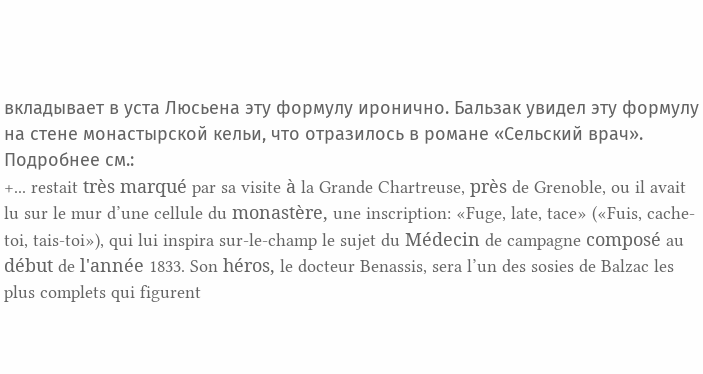вкладывает в уста Люсьена эту формулу иронично. Бальзак увидел эту формулу на стене монастырской кельи, что отразилось в романе «Сельский врач». Подробнее см.:
+... restait très marqué par sa visite à la Grande Chartreuse, près de Grenoble, ou il avait lu sur le mur d’une cellule du monastère, une inscription: «Fuge, late, tace» («Fuis, cache-toi, tais-toi»), qui lui inspira sur-le-champ le sujet du Médecin de campagne composé au début de l'année 1833. Son héros, le docteur Benassis, sera l’un des sosies de Balzac les plus complets qui figurent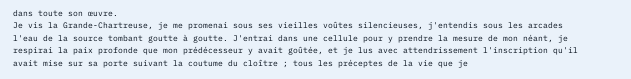dans toute son œuvre.
Je vis la Grande-Chartreuse, je me promenai sous ses vieilles voûtes silencieuses, j'entendis sous les arcades l'eau de la source tombant goutte à goutte. J'entrai dans une cellule pour y prendre la mesure de mon néant, je respirai la paix profonde que mon prédécesseur y avait goûtée, et je lus avec attendrissement l'inscription qu'il avait mise sur sa porte suivant la coutume du cloître ; tous les préceptes de la vie que je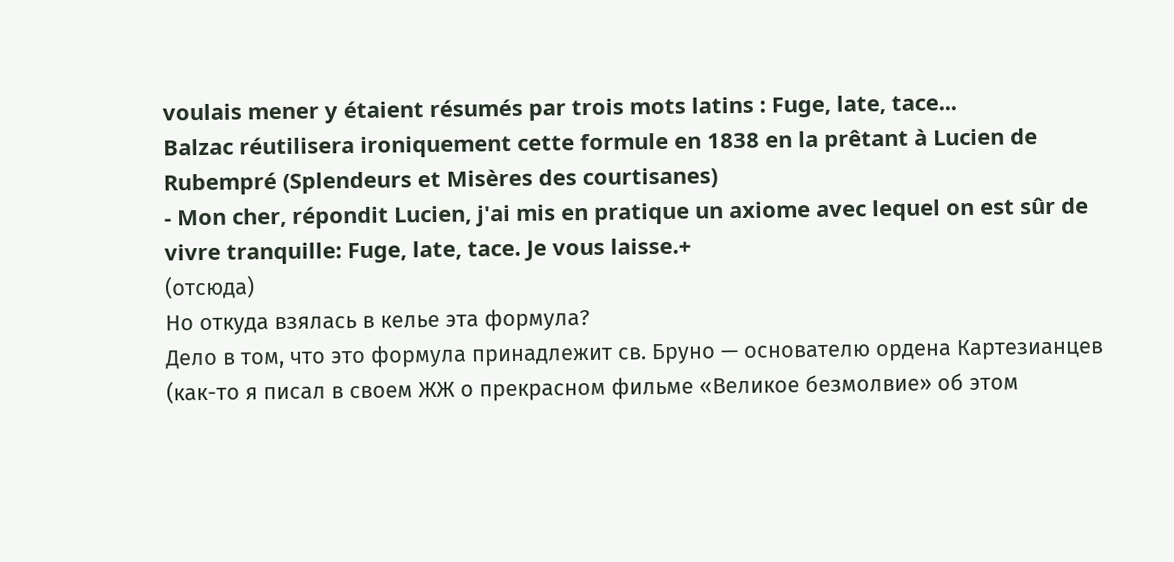voulais mener y étaient résumés par trois mots latins : Fuge, late, tace...
Balzac réutilisera ironiquement cette formule en 1838 en la prêtant à Lucien de Rubempré (Splendeurs et Misères des courtisanes)
- Mon cher, répondit Lucien, j'ai mis en pratique un axiome avec lequel on est sûr de vivre tranquille: Fuge, late, tace. Je vous laisse.+
(отсюда)
Но откуда взялась в келье эта формула?
Дело в том, что это формула принадлежит св. Бруно — основателю ордена Картезианцев (как-то я писал в своем ЖЖ о прекрасном фильме «Великое безмолвие» об этом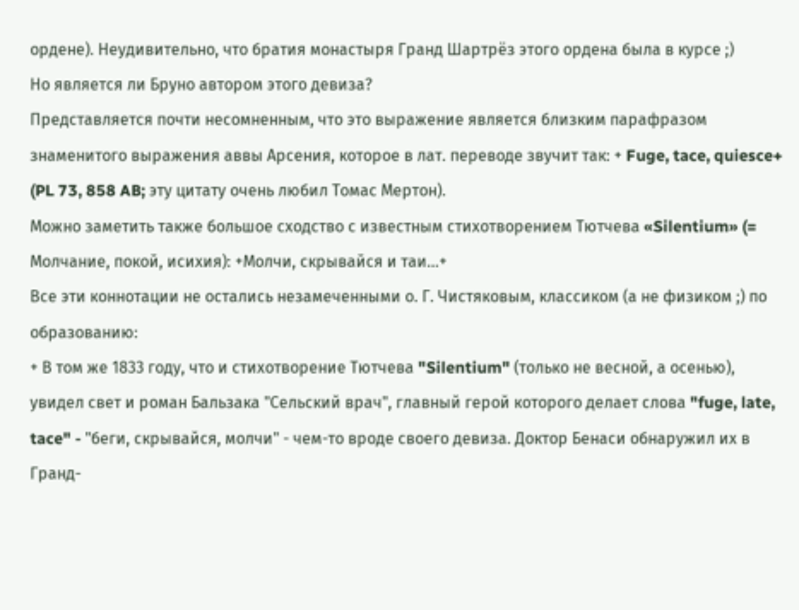ордене). Неудивительно, что братия монастыря Гранд Шартрёз этого ордена была в курсе ;)
Но является ли Бруно автором этого девиза?
Представляется почти несомненным, что это выражение является близким парафразом знаменитого выражения аввы Арсения, которое в лат. переводе звучит так: + Fuge, tace, quiesce+ (PL 73, 858 AB; эту цитату очень любил Томас Мертон).
Можно заметить также большое сходство с известным стихотворением Тютчева «Silentium» (= Молчание, покой, исихия): +Молчи, скрывайся и таи...+
Все эти коннотации не остались незамеченными о. Г. Чистяковым, классиком (а не физиком ;) по образованию:
+ В том же 1833 году, что и стихотворение Тютчева "Silentium" (только не весной, а осенью), увидел свет и роман Бальзака "Сельский врач", главный герой которого делает слова "fuge, late, tace" - "беги, скрывайся, молчи" - чем-то вроде своего девиза. Доктор Бенаси обнаружил их в Гранд-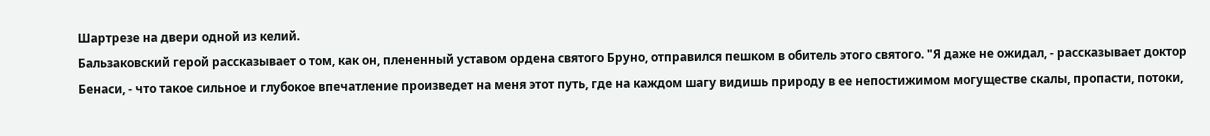Шартрезе на двери одной из келий.
Бальзаковский герой рассказывает о том, как он, плененный уставом ордена святого Бруно, отправился пешком в обитель этого святого. "Я даже не ожидал, - рассказывает доктор Бенаси, - что такое сильное и глубокое впечатление произведет на меня этот путь, где на каждом шагу видишь природу в ее непостижимом могуществе скалы, пропасти, потоки,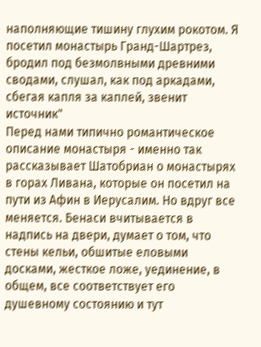наполняющие тишину глухим рокотом. Я посетил монастырь Гранд-Шартрез, бродил под безмолвными древними сводами, слушал, как под аркадами, сбегая капля за каплей, звенит источник"
Перед нами типично романтическое описание монастыря - именно так рассказывает Шатобриан о монастырях в горах Ливана, которые он посетил на пути из Афин в Иерусалим. Но вдруг все меняется. Бенаси вчитывается в надпись на двери, думает о том, что стены кельи, обшитые еловыми досками, жесткое ложе, уединение, в общем, все соответствует его душевному состоянию и тут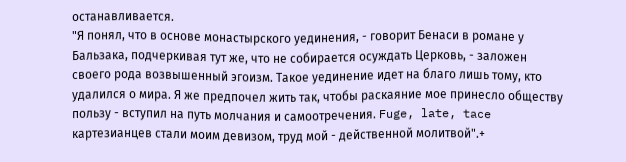останавливается.
"Я понял, что в основе монастырского уединения, - говорит Бенаси в романе у Бальзака, подчеркивая тут же, что не собирается осуждать Церковь, - заложен своего рода возвышенный эгоизм. Такое уединение идет на благо лишь тому, кто удалился о мира. Я же предпочел жить так, чтобы раскаяние мое принесло обществу пользу - вступил на путь молчания и самоотречения. Fuge, late, tace картезианцев стали моим девизом, труд мой - действенной молитвой".+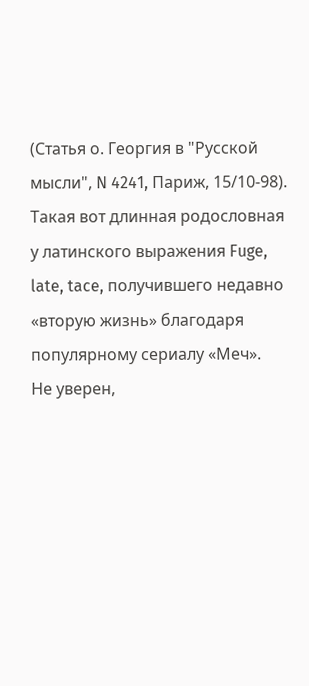(Статья о. Георгия в "Русской мысли", N 4241, Париж, 15/10-98).
Такая вот длинная родословная у латинского выражения Fuge, late, tace, получившего недавно «вторую жизнь» благодаря популярному сериалу «Меч».
Не уверен,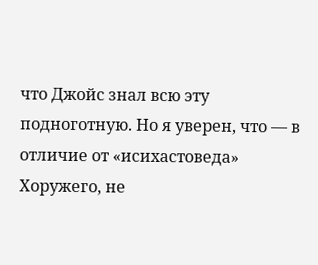что Джойс знал всю эту подноготную. Но я уверен, что — в отличие от «исихастоведа» Хоружего, не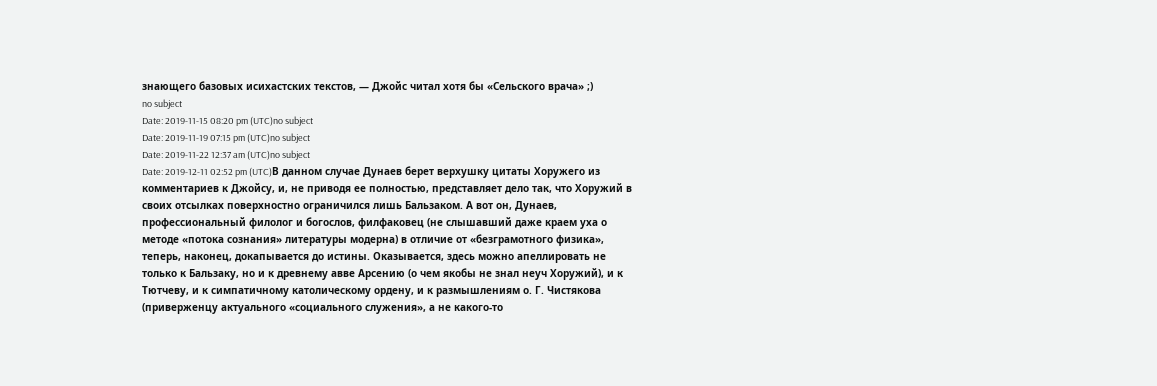знающего базовых исихастских текстов, — Джойс читал хотя бы «Сельского врача» ;)
no subject
Date: 2019-11-15 08:20 pm (UTC)no subject
Date: 2019-11-19 07:15 pm (UTC)no subject
Date: 2019-11-22 12:37 am (UTC)no subject
Date: 2019-12-11 02:52 pm (UTC)В данном случае Дунаев берет верхушку цитаты Хоружего из комментариев к Джойсу, и, не приводя ее полностью, представляет дело так, что Хоружий в своих отсылках поверхностно ограничился лишь Бальзаком. А вот он, Дунаев, профессиональный филолог и богослов, филфаковец (не слышавший даже краем уха о методе «потока сознания» литературы модерна) в отличие от «безграмотного физика», теперь, наконец, докапывается до истины. Оказывается, здесь можно апеллировать не только к Бальзаку, но и к древнему авве Арсению (о чем якобы не знал неуч Хоружий), и к Тютчеву, и к симпатичному католическому ордену, и к размышлениям о. Г. Чистякова (приверженцу актуального «социального служения», а не какого-то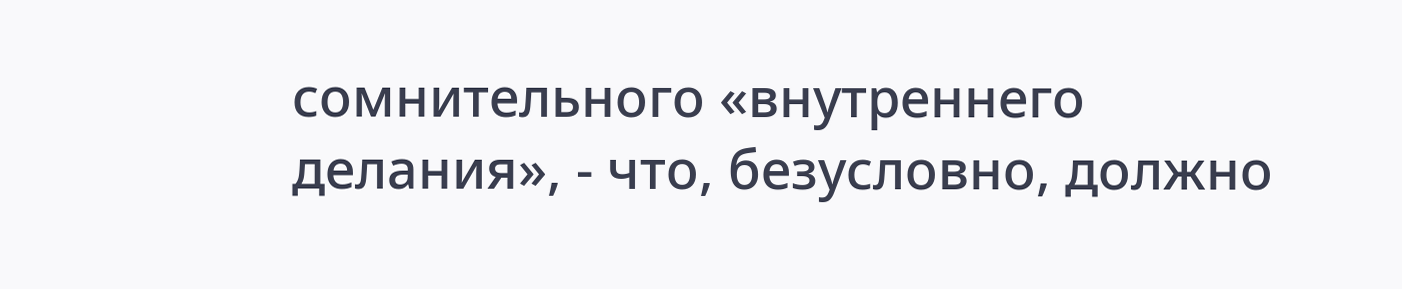сомнительного «внутреннего делания», - что, безусловно, должно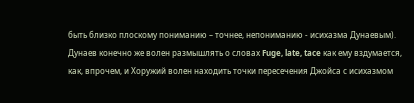быть близко плоскому пониманию – точнее, непониманию - исихазма Дунаевым). Дунаев конечно же волен размышлять о словах Fuge, late, tace как ему вздумается, как, впрочем, и Хоружий волен находить точки пересечения Джойса с исихазмом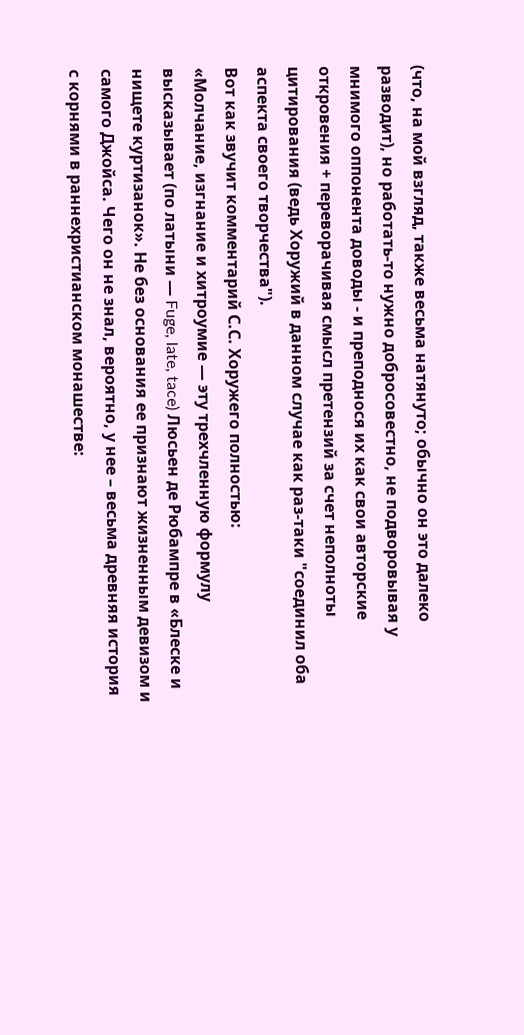(что, на мой взгляд, также весьма натянуто; обычно он это далеко разводит), но работать-то нужно добросовестно, не подворовывая у мнимого оппонента доводы - и преподнося их как свои авторские откровения + переворачивая смысл претензий за счет неполноты цитирования (ведь Хоружий в данном случае как раз-таки "соединил оба аспекта своего творчества").
Вот как звучит комментарий С.С. Хоружего полностью:
«Молчание, изгнание и хитроумие — эту трехчленную формулу высказывает (по латыни — Fuge, late, tace) Люсьен де Рюбампре в «Блеске и нищете куртизанок». Не без основания ее признают жизненным девизом и самого Джойса. Чего он не знал, вероятно, у нее – весьма древняя история с корнями в раннехристианском монашестве: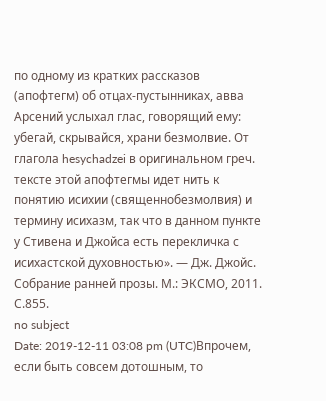по одному из кратких рассказов (апофтегм) об отцах-пустынниках, авва Арсений услыхал глас, говорящий ему: убегай, скрывайся, храни безмолвие. От глагола hesychadzei в оригинальном греч. тексте этой апофтегмы идет нить к понятию исихии (священнобезмолвия) и термину исихазм, так что в данном пункте у Стивена и Джойса есть перекличка с исихастской духовностью». — Дж. Джойс. Собрание ранней прозы. М.: ЭКСМО, 2011. С.855.
no subject
Date: 2019-12-11 03:08 pm (UTC)Впрочем, если быть совсем дотошным, то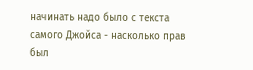начинать надо было с текста самого Джойса - насколько прав был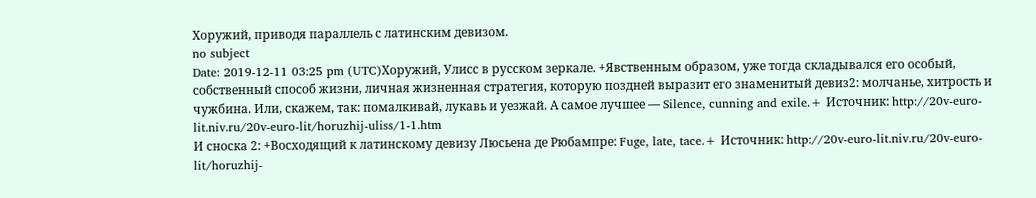Хоружий, приводя параллель с латинским девизом.
no subject
Date: 2019-12-11 03:25 pm (UTC)Хоружий, Улисс в русском зеркале. +Явственным образом, уже тогда складывался его особый, собственный способ жизни, личная жизненная стратегия, которую поздней выразит его знаменитый девиз2: молчанье, хитрость и чужбина. Или, скажем, так: помалкивай, лукавь и уезжай. А самое лучшее — Silence, cunning and exile.+ Источник: http://20v-euro-lit.niv.ru/20v-euro-lit/horuzhij-uliss/1-1.htm
И сноска 2: +Восходящий к латинскому девизу Люсьена де Рюбампре: Fuge, late, tace.+ Источник: http://20v-euro-lit.niv.ru/20v-euro-lit/horuzhij-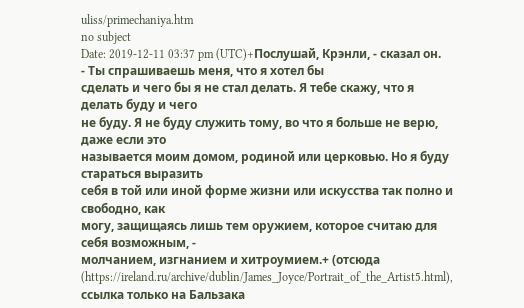uliss/primechaniya.htm
no subject
Date: 2019-12-11 03:37 pm (UTC)+Послушай, Крэнли, - сказал он. - Ты спрашиваешь меня, что я хотел бы
сделать и чего бы я не стал делать. Я тебе скажу, что я делать буду и чего
не буду. Я не буду служить тому, во что я больше не верю, даже если это
называется моим домом, родиной или церковью. Но я буду стараться выразить
себя в той или иной форме жизни или искусства так полно и свободно, как
могу, защищаясь лишь тем оружием, которое считаю для себя возможным, -
молчанием, изгнанием и хитроумием.+ (отсюда (https://ireland.ru/archive/dublin/James_Joyce/Portrait_of_the_Artist5.html), ссылка только на Бальзака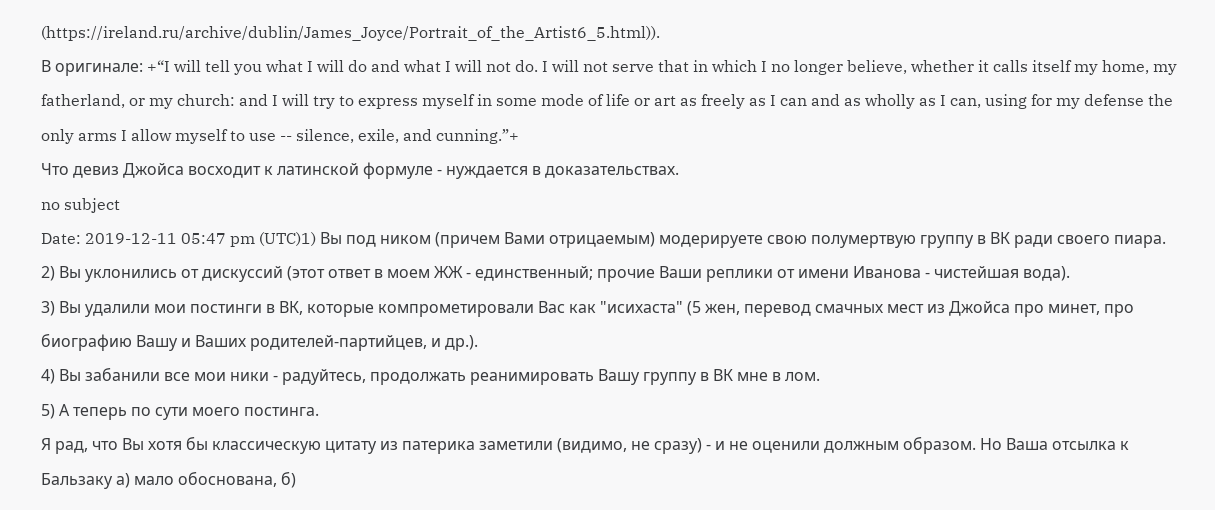(https://ireland.ru/archive/dublin/James_Joyce/Portrait_of_the_Artist6_5.html)).
В оригинале: +“I will tell you what I will do and what I will not do. I will not serve that in which I no longer believe, whether it calls itself my home, my fatherland, or my church: and I will try to express myself in some mode of life or art as freely as I can and as wholly as I can, using for my defense the only arms I allow myself to use -- silence, exile, and cunning.”+
Что девиз Джойса восходит к латинской формуле - нуждается в доказательствах.
no subject
Date: 2019-12-11 05:47 pm (UTC)1) Вы под ником (причем Вами отрицаемым) модерируете свою полумертвую группу в ВК ради своего пиара.
2) Вы уклонились от дискуссий (этот ответ в моем ЖЖ - единственный; прочие Ваши реплики от имени Иванова - чистейшая вода).
3) Вы удалили мои постинги в ВК, которые компрометировали Вас как "исихаста" (5 жен, перевод смачных мест из Джойса про минет, про биографию Вашу и Ваших родителей-партийцев, и др.).
4) Вы забанили все мои ники - радуйтесь, продолжать реанимировать Вашу группу в ВК мне в лом.
5) А теперь по сути моего постинга.
Я рад, что Вы хотя бы классическую цитату из патерика заметили (видимо, не сразу) - и не оценили должным образом. Но Ваша отсылка к Бальзаку а) мало обоснована, б)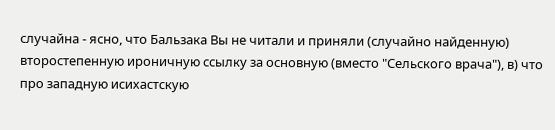случайна - ясно, что Бальзака Вы не читали и приняли (случайно найденную) второстепенную ироничную ссылку за основную (вместо "Сельского врача"), в) что про западную исихастскую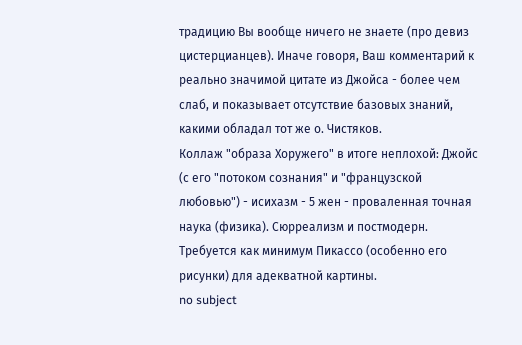традицию Вы вообще ничего не знаете (про девиз цистерцианцев). Иначе говоря, Ваш комментарий к реально значимой цитате из Джойса - более чем слаб, и показывает отсутствие базовых знаний, какими обладал тот же о. Чистяков.
Коллаж "образа Хоружего" в итоге неплохой: Джойс (с его "потоком сознания" и "французской любовью") - исихазм - 5 жен - проваленная точная наука (физика). Сюрреализм и постмодерн. Требуется как минимум Пикассо (особенно его рисунки) для адекватной картины.
no subject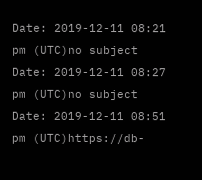Date: 2019-12-11 08:21 pm (UTC)no subject
Date: 2019-12-11 08:27 pm (UTC)no subject
Date: 2019-12-11 08:51 pm (UTC)https://db-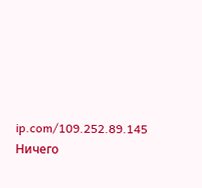ip.com/109.252.89.145
Ничего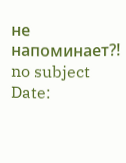не напоминает?!
no subject
Date: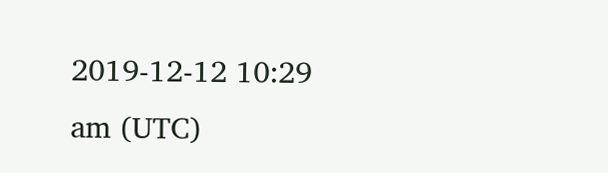2019-12-12 10:29 am (UTC)